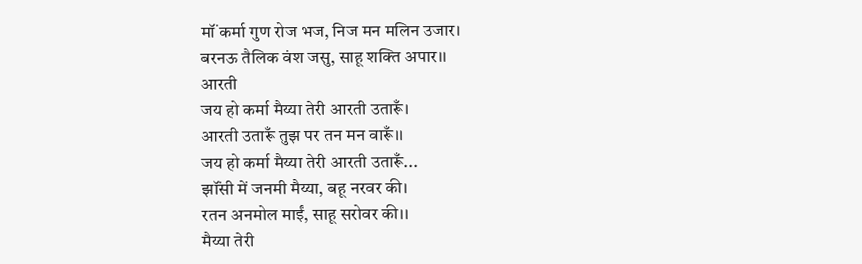मॉं कर्मा गुण रोज भज, निज मन मलिन उजार।
बरनऊ तैलिक वंश जसु, साहू शक्ति अपार।।
आरती
जय हो कर्मा मैय्या तेरी आरती उतारूँ।
आरती उतारूँ तुझ पर तन मन वारूँ।।
जय हो कर्मा मैय्या तेरी आरती उतारूँ...
झॉंसी में जनमी मैय्या, बहू नरवर की।
रतन अनमोल माईं, साहू सरोवर की।।
मैय्या तेरी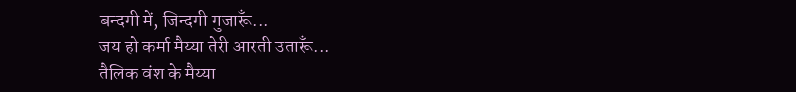बन्दगी में, जिन्दगी गुजारूँ...
जय हो कर्मा मैय्या तेरी आरती उतारूँ...
तैलिक वंश के मैय्या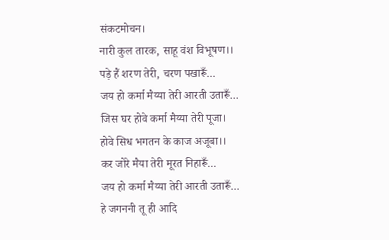संकटमोचन।
नारी कुल तारक, साहू वंश विभूषण।।
पड़े हैं शरण तेरी, चरण पखारूँ...
जय हो कर्मा मैय्या तेरी आरती उतारूँ...
जिस घर होवे कर्मा मैय्या तेरी पूजा।
होवे सिध भगतन के काज अजूबा।।
कर जोरे मैया तेरी मूरत निहारूँ...
जय हो कर्मा मैय्या तेरी आरती उतारूँ...
हे जगननी तू ही आदि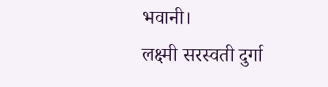भवानी।
लक्ष्मी सरस्वती दुर्गा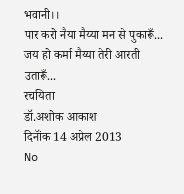भवानी।।
पार करो नैया मैय्या मन से पुकारूँ...
जय हो कर्मा मैय्या तेरी आरती उतारूँ...
रचयिता
डॉ.अशोक आकाश
दिनॉंक 14 अप्रेल 2013
No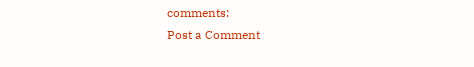comments:
Post a Comment